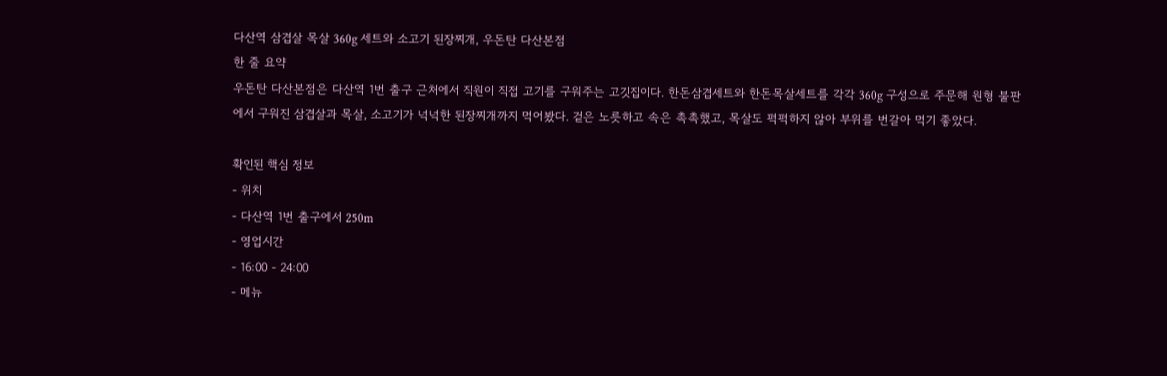다산역 삼겹살 목살 360g 세트와 소고기 된장찌개, 우돈탄 다산본점
한 줄 요약
우돈탄 다산본점은 다산역 1번 출구 근처에서 직원이 직접 고기를 구워주는 고깃집이다. 한돈삼겹세트와 한돈목살세트를 각각 360g 구성으로 주문해 원형 불판에서 구워진 삼겹살과 목살, 소고기가 넉넉한 된장찌개까지 먹어봤다. 겉은 노릇하고 속은 촉촉했고, 목살도 퍽퍽하지 않아 부위를 번갈아 먹기 좋았다.

확인된 핵심 정보
- 위치
- 다산역 1번 출구에서 250m
- 영업시간
- 16:00 - 24:00
- 메뉴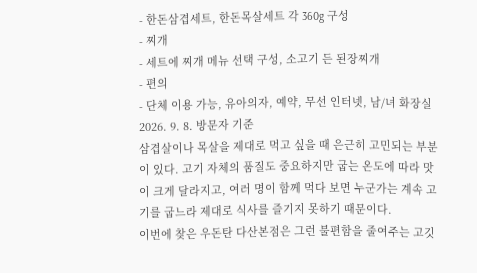- 한돈삼겹세트, 한돈목살세트 각 360g 구성
- 찌개
- 세트에 찌개 메뉴 선택 구성, 소고기 든 된장찌개
- 편의
- 단체 이용 가능, 유아의자, 예약, 무선 인터넷, 남/녀 화장실
2026. 9. 8. 방문자 기준
삼겹살이나 목살을 제대로 먹고 싶을 때 은근히 고민되는 부분이 있다. 고기 자체의 품질도 중요하지만 굽는 온도에 따라 맛이 크게 달라지고, 여러 명이 함께 먹다 보면 누군가는 계속 고기를 굽느라 제대로 식사를 즐기지 못하기 때문이다.
이번에 찾은 우돈탄 다산본점은 그런 불편함을 줄여주는 고깃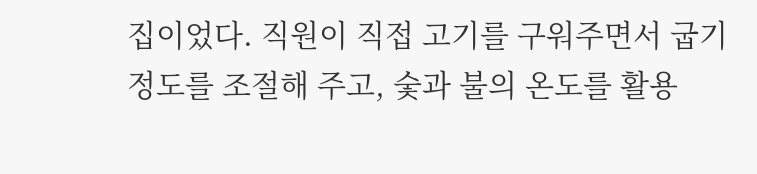집이었다. 직원이 직접 고기를 구워주면서 굽기 정도를 조절해 주고, 숯과 불의 온도를 활용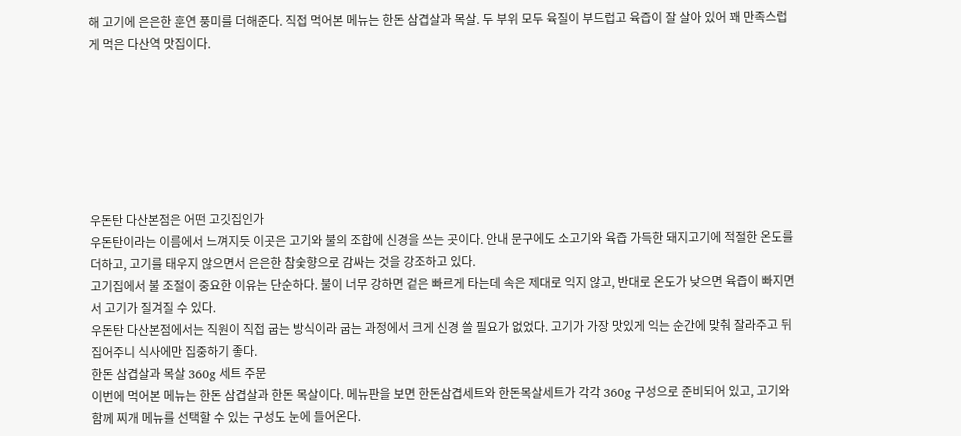해 고기에 은은한 훈연 풍미를 더해준다. 직접 먹어본 메뉴는 한돈 삼겹살과 목살. 두 부위 모두 육질이 부드럽고 육즙이 잘 살아 있어 꽤 만족스럽게 먹은 다산역 맛집이다.







우돈탄 다산본점은 어떤 고깃집인가
우돈탄이라는 이름에서 느껴지듯 이곳은 고기와 불의 조합에 신경을 쓰는 곳이다. 안내 문구에도 소고기와 육즙 가득한 돼지고기에 적절한 온도를 더하고, 고기를 태우지 않으면서 은은한 참숯향으로 감싸는 것을 강조하고 있다.
고기집에서 불 조절이 중요한 이유는 단순하다. 불이 너무 강하면 겉은 빠르게 타는데 속은 제대로 익지 않고, 반대로 온도가 낮으면 육즙이 빠지면서 고기가 질겨질 수 있다.
우돈탄 다산본점에서는 직원이 직접 굽는 방식이라 굽는 과정에서 크게 신경 쓸 필요가 없었다. 고기가 가장 맛있게 익는 순간에 맞춰 잘라주고 뒤집어주니 식사에만 집중하기 좋다.
한돈 삼겹살과 목살 360g 세트 주문
이번에 먹어본 메뉴는 한돈 삼겹살과 한돈 목살이다. 메뉴판을 보면 한돈삼겹세트와 한돈목살세트가 각각 360g 구성으로 준비되어 있고, 고기와 함께 찌개 메뉴를 선택할 수 있는 구성도 눈에 들어온다.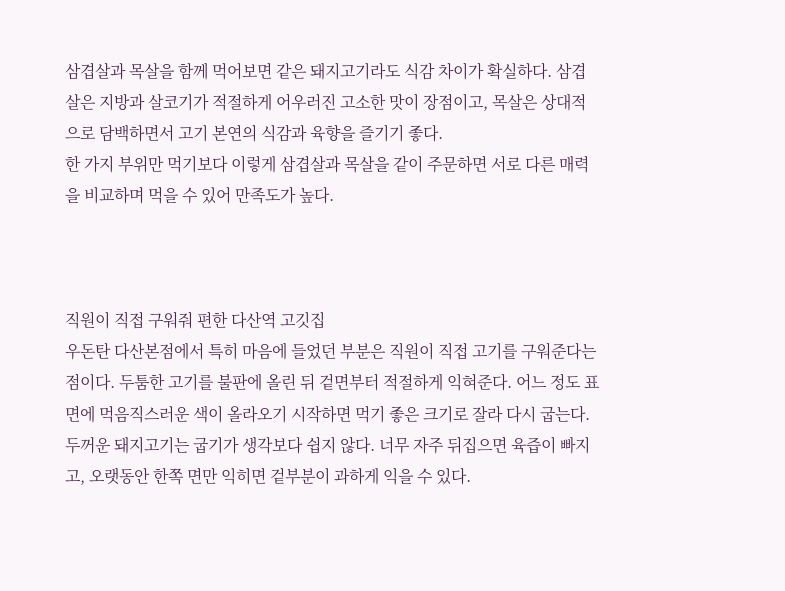삼겹살과 목살을 함께 먹어보면 같은 돼지고기라도 식감 차이가 확실하다. 삼겹살은 지방과 살코기가 적절하게 어우러진 고소한 맛이 장점이고, 목살은 상대적으로 담백하면서 고기 본연의 식감과 육향을 즐기기 좋다.
한 가지 부위만 먹기보다 이렇게 삼겹살과 목살을 같이 주문하면 서로 다른 매력을 비교하며 먹을 수 있어 만족도가 높다.



직원이 직접 구워줘 편한 다산역 고깃집
우돈탄 다산본점에서 특히 마음에 들었던 부분은 직원이 직접 고기를 구워준다는 점이다. 두툼한 고기를 불판에 올린 뒤 겉면부터 적절하게 익혀준다. 어느 정도 표면에 먹음직스러운 색이 올라오기 시작하면 먹기 좋은 크기로 잘라 다시 굽는다.
두꺼운 돼지고기는 굽기가 생각보다 쉽지 않다. 너무 자주 뒤집으면 육즙이 빠지고, 오랫동안 한쪽 면만 익히면 겉부분이 과하게 익을 수 있다.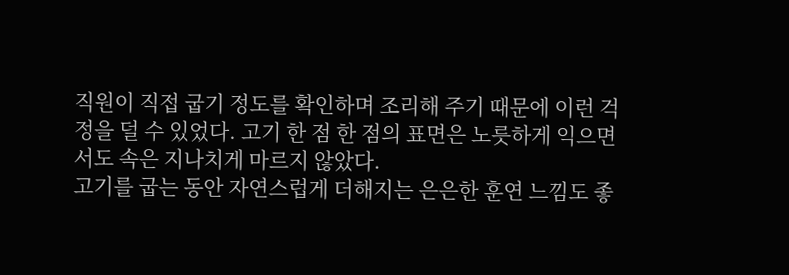직원이 직접 굽기 정도를 확인하며 조리해 주기 때문에 이런 걱정을 덜 수 있었다. 고기 한 점 한 점의 표면은 노릇하게 익으면서도 속은 지나치게 마르지 않았다.
고기를 굽는 동안 자연스럽게 더해지는 은은한 훈연 느낌도 좋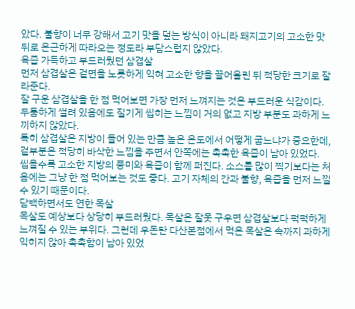았다. 불향이 너무 강해서 고기 맛을 덮는 방식이 아니라 돼지고기의 고소한 맛 뒤로 은근하게 따라오는 정도라 부담스럽지 않았다.
육즙 가득하고 부드러웠던 삼겹살
먼저 삼겹살은 겉면을 노릇하게 익혀 고소한 향을 끌어올린 뒤 적당한 크기로 잘라준다.
잘 구운 삼겹살을 한 점 먹어보면 가장 먼저 느껴지는 것은 부드러운 식감이다. 두툼하게 썰려 있음에도 질기게 씹히는 느낌이 거의 없고 지방 부분도 과하게 느끼하지 않았다.
특히 삼겹살은 지방이 들어 있는 만큼 높은 온도에서 어떻게 굽느냐가 중요한데, 겉부분은 적당히 바삭한 느낌을 주면서 안쪽에는 촉촉한 육즙이 남아 있었다.
씹을수록 고소한 지방의 풍미와 육즙이 함께 퍼진다. 소스를 많이 찍기보다는 처음에는 그냥 한 점 먹어보는 것도 좋다. 고기 자체의 간과 불향, 육즙을 먼저 느낄 수 있기 때문이다.
담백하면서도 연한 목살
목살도 예상보다 상당히 부드러웠다. 목살은 잘못 구우면 삼겹살보다 퍽퍽하게 느껴질 수 있는 부위다. 그런데 우돈탄 다산본점에서 먹은 목살은 속까지 과하게 익히지 않아 촉촉함이 남아 있었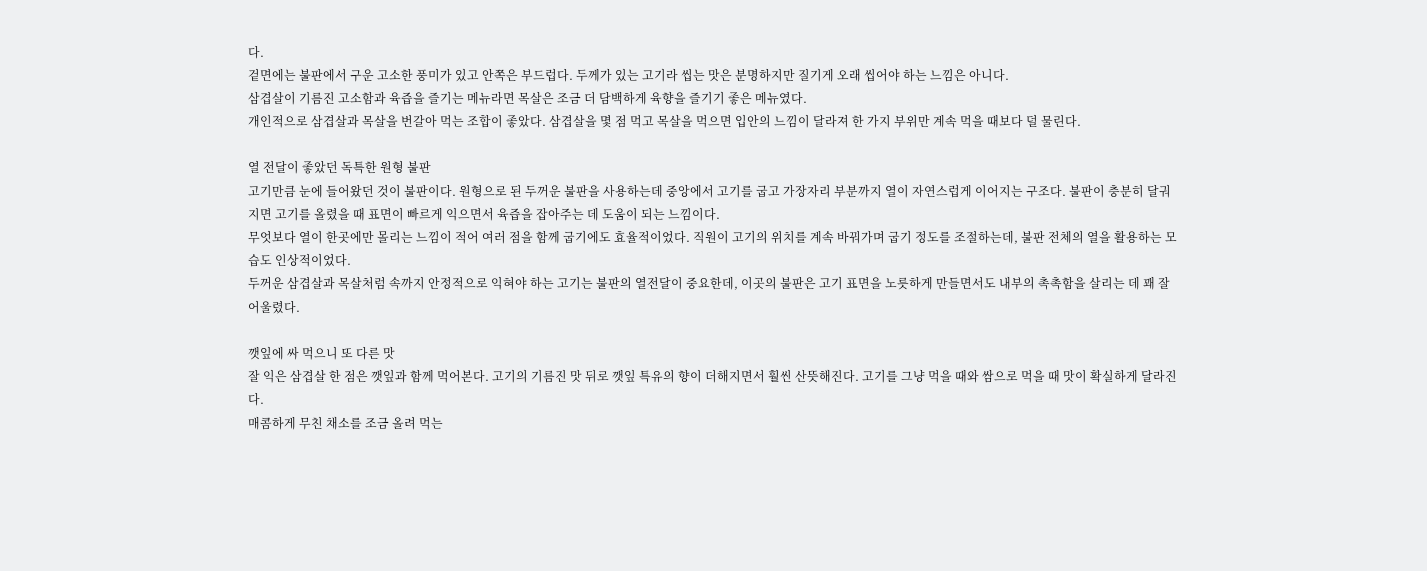다.
겉면에는 불판에서 구운 고소한 풍미가 있고 안쪽은 부드럽다. 두께가 있는 고기라 씹는 맛은 분명하지만 질기게 오래 씹어야 하는 느낌은 아니다.
삼겹살이 기름진 고소함과 육즙을 즐기는 메뉴라면 목살은 조금 더 담백하게 육향을 즐기기 좋은 메뉴였다.
개인적으로 삼겹살과 목살을 번갈아 먹는 조합이 좋았다. 삼겹살을 몇 점 먹고 목살을 먹으면 입안의 느낌이 달라져 한 가지 부위만 계속 먹을 때보다 덜 물린다.

열 전달이 좋았던 독특한 원형 불판
고기만큼 눈에 들어왔던 것이 불판이다. 원형으로 된 두꺼운 불판을 사용하는데 중앙에서 고기를 굽고 가장자리 부분까지 열이 자연스럽게 이어지는 구조다. 불판이 충분히 달궈지면 고기를 올렸을 때 표면이 빠르게 익으면서 육즙을 잡아주는 데 도움이 되는 느낌이다.
무엇보다 열이 한곳에만 몰리는 느낌이 적어 여러 점을 함께 굽기에도 효율적이었다. 직원이 고기의 위치를 계속 바꿔가며 굽기 정도를 조절하는데, 불판 전체의 열을 활용하는 모습도 인상적이었다.
두꺼운 삼겹살과 목살처럼 속까지 안정적으로 익혀야 하는 고기는 불판의 열전달이 중요한데, 이곳의 불판은 고기 표면을 노릇하게 만들면서도 내부의 촉촉함을 살리는 데 꽤 잘 어울렸다.

깻잎에 싸 먹으니 또 다른 맛
잘 익은 삼겹살 한 점은 깻잎과 함께 먹어본다. 고기의 기름진 맛 뒤로 깻잎 특유의 향이 더해지면서 훨씬 산뜻해진다. 고기를 그냥 먹을 때와 쌈으로 먹을 때 맛이 확실하게 달라진다.
매콤하게 무친 채소를 조금 올려 먹는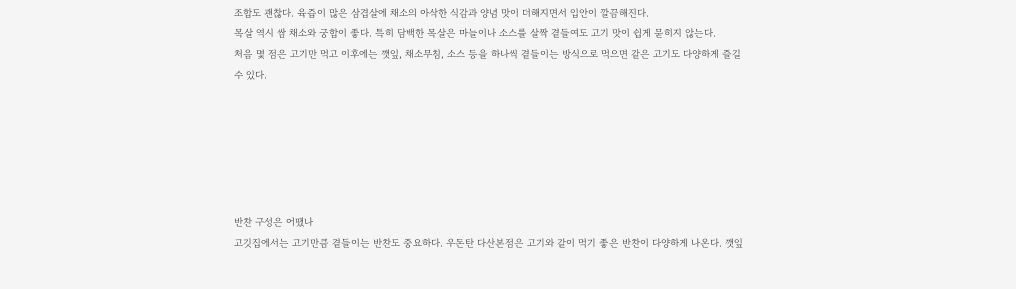조합도 괜찮다. 육즙이 많은 삼겹살에 채소의 아삭한 식감과 양념 맛이 더해지면서 입안이 깔끔해진다.
목살 역시 쌈 채소와 궁합이 좋다. 특히 담백한 목살은 마늘이나 소스를 살짝 곁들여도 고기 맛이 쉽게 묻히지 않는다.
처음 몇 점은 고기만 먹고 이후에는 깻잎, 채소무침, 소스 등을 하나씩 곁들이는 방식으로 먹으면 같은 고기도 다양하게 즐길 수 있다.






반찬 구성은 어땠나
고깃집에서는 고기만큼 곁들이는 반찬도 중요하다. 우돈탄 다산본점은 고기와 같이 먹기 좋은 반찬이 다양하게 나온다. 깻잎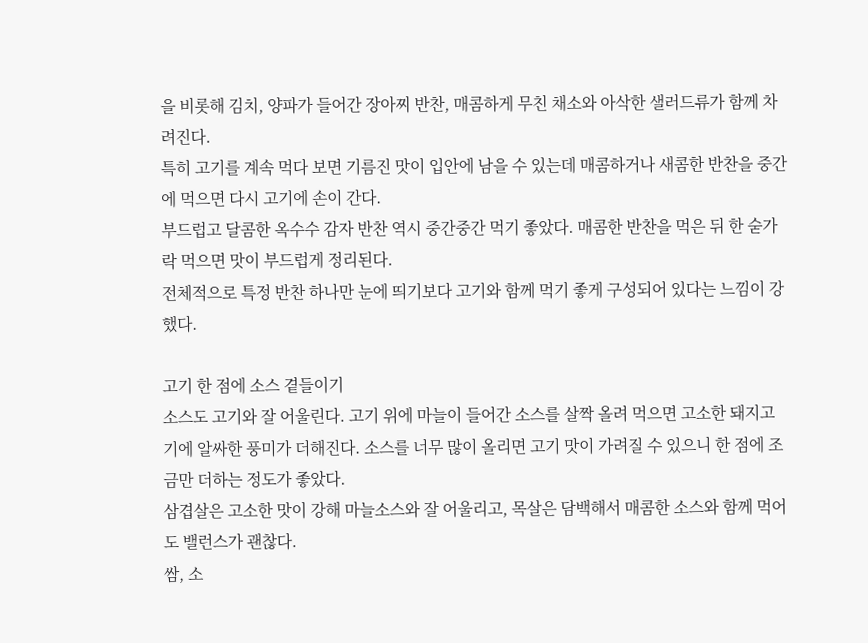을 비롯해 김치, 양파가 들어간 장아찌 반찬, 매콤하게 무친 채소와 아삭한 샐러드류가 함께 차려진다.
특히 고기를 계속 먹다 보면 기름진 맛이 입안에 남을 수 있는데 매콤하거나 새콤한 반찬을 중간에 먹으면 다시 고기에 손이 간다.
부드럽고 달콤한 옥수수 감자 반찬 역시 중간중간 먹기 좋았다. 매콤한 반찬을 먹은 뒤 한 숟가락 먹으면 맛이 부드럽게 정리된다.
전체적으로 특정 반찬 하나만 눈에 띄기보다 고기와 함께 먹기 좋게 구성되어 있다는 느낌이 강했다.

고기 한 점에 소스 곁들이기
소스도 고기와 잘 어울린다. 고기 위에 마늘이 들어간 소스를 살짝 올려 먹으면 고소한 돼지고기에 알싸한 풍미가 더해진다. 소스를 너무 많이 올리면 고기 맛이 가려질 수 있으니 한 점에 조금만 더하는 정도가 좋았다.
삼겹살은 고소한 맛이 강해 마늘소스와 잘 어울리고, 목살은 담백해서 매콤한 소스와 함께 먹어도 밸런스가 괜찮다.
쌈, 소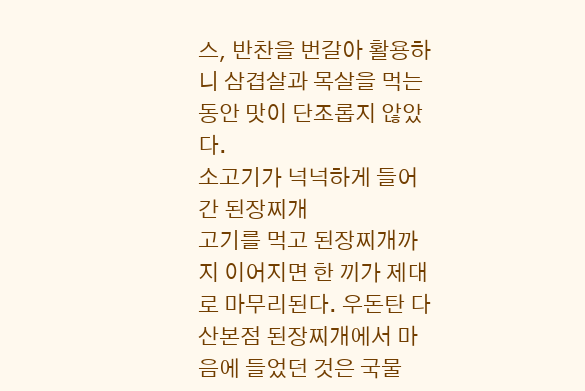스, 반찬을 번갈아 활용하니 삼겹살과 목살을 먹는 동안 맛이 단조롭지 않았다.
소고기가 넉넉하게 들어간 된장찌개
고기를 먹고 된장찌개까지 이어지면 한 끼가 제대로 마무리된다. 우돈탄 다산본점 된장찌개에서 마음에 들었던 것은 국물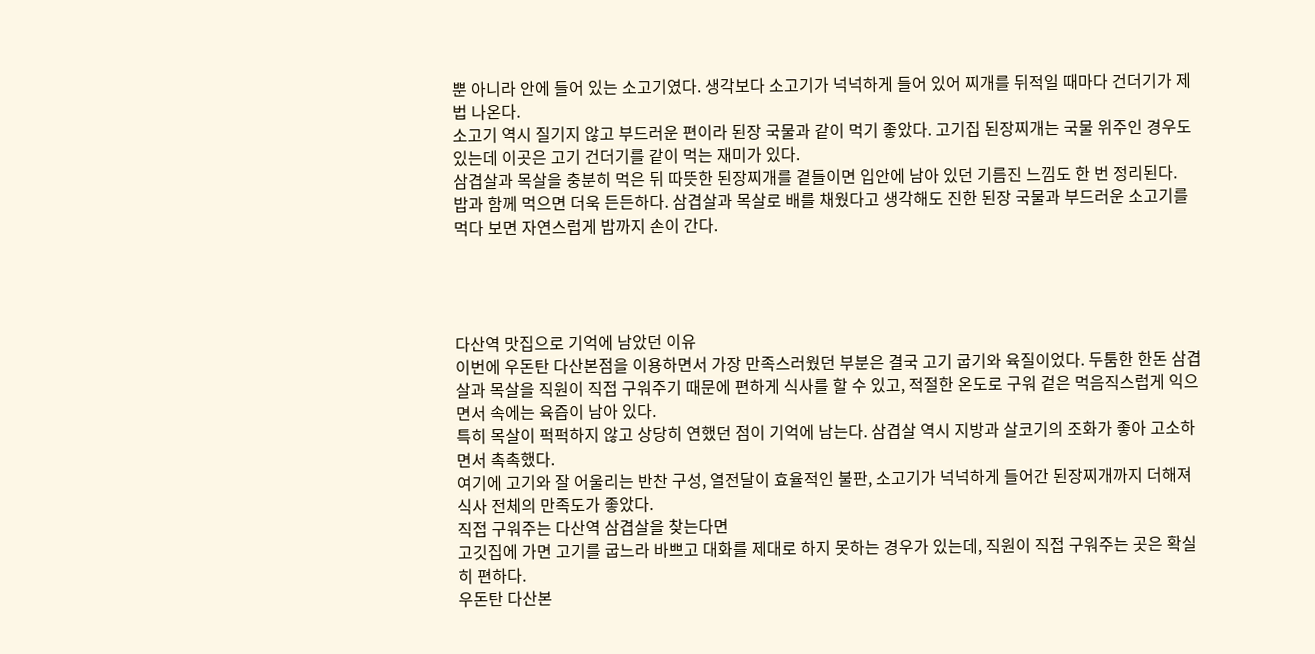뿐 아니라 안에 들어 있는 소고기였다. 생각보다 소고기가 넉넉하게 들어 있어 찌개를 뒤적일 때마다 건더기가 제법 나온다.
소고기 역시 질기지 않고 부드러운 편이라 된장 국물과 같이 먹기 좋았다. 고기집 된장찌개는 국물 위주인 경우도 있는데 이곳은 고기 건더기를 같이 먹는 재미가 있다.
삼겹살과 목살을 충분히 먹은 뒤 따뜻한 된장찌개를 곁들이면 입안에 남아 있던 기름진 느낌도 한 번 정리된다.
밥과 함께 먹으면 더욱 든든하다. 삼겹살과 목살로 배를 채웠다고 생각해도 진한 된장 국물과 부드러운 소고기를 먹다 보면 자연스럽게 밥까지 손이 간다.




다산역 맛집으로 기억에 남았던 이유
이번에 우돈탄 다산본점을 이용하면서 가장 만족스러웠던 부분은 결국 고기 굽기와 육질이었다. 두툼한 한돈 삼겹살과 목살을 직원이 직접 구워주기 때문에 편하게 식사를 할 수 있고, 적절한 온도로 구워 겉은 먹음직스럽게 익으면서 속에는 육즙이 남아 있다.
특히 목살이 퍽퍽하지 않고 상당히 연했던 점이 기억에 남는다. 삼겹살 역시 지방과 살코기의 조화가 좋아 고소하면서 촉촉했다.
여기에 고기와 잘 어울리는 반찬 구성, 열전달이 효율적인 불판, 소고기가 넉넉하게 들어간 된장찌개까지 더해져 식사 전체의 만족도가 좋았다.
직접 구워주는 다산역 삼겹살을 찾는다면
고깃집에 가면 고기를 굽느라 바쁘고 대화를 제대로 하지 못하는 경우가 있는데, 직원이 직접 구워주는 곳은 확실히 편하다.
우돈탄 다산본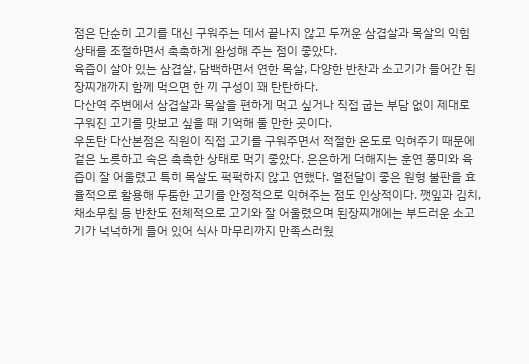점은 단순히 고기를 대신 구워주는 데서 끝나지 않고 두꺼운 삼겹살과 목살의 익힘 상태를 조절하면서 촉촉하게 완성해 주는 점이 좋았다.
육즙이 살아 있는 삼겹살, 담백하면서 연한 목살, 다양한 반찬과 소고기가 들어간 된장찌개까지 함께 먹으면 한 끼 구성이 꽤 탄탄하다.
다산역 주변에서 삼겹살과 목살을 편하게 먹고 싶거나 직접 굽는 부담 없이 제대로 구워진 고기를 맛보고 싶을 때 기억해 둘 만한 곳이다.
우돈탄 다산본점은 직원이 직접 고기를 구워주면서 적절한 온도로 익혀주기 때문에 겉은 노릇하고 속은 촉촉한 상태로 먹기 좋았다. 은은하게 더해지는 훈연 풍미와 육즙이 잘 어울렸고 특히 목살도 퍽퍽하지 않고 연했다. 열전달이 좋은 원형 불판을 효율적으로 활용해 두툼한 고기를 안정적으로 익혀주는 점도 인상적이다. 깻잎과 김치, 채소무침 등 반찬도 전체적으로 고기와 잘 어울렸으며 된장찌개에는 부드러운 소고기가 넉넉하게 들어 있어 식사 마무리까지 만족스러웠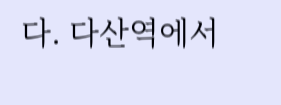다. 다산역에서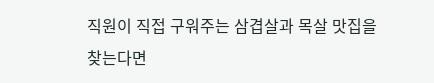직원이 직접 구워주는 삼겹살과 목살 맛집을 찾는다면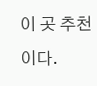이 곳 추천이다.